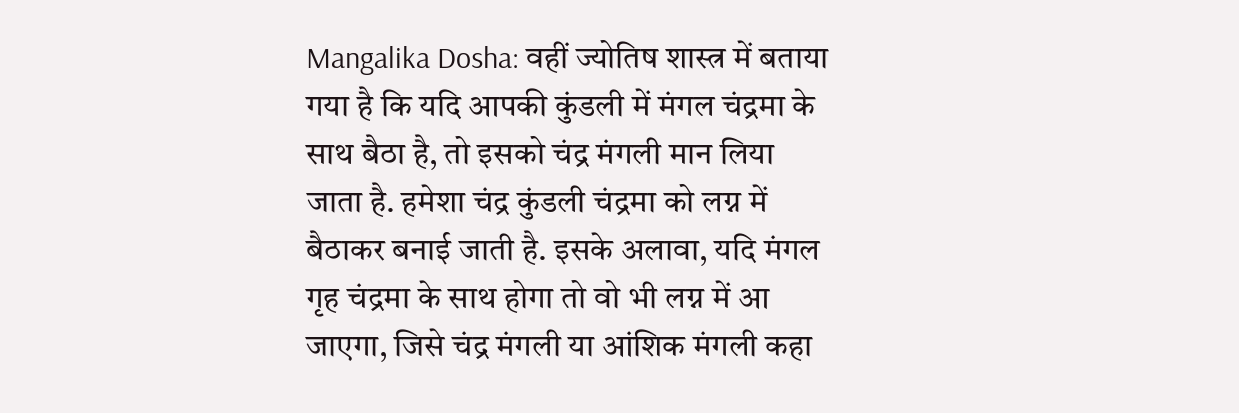Mangalika Dosha: वहीं ज्योतिष शास्त्र में बताया गया है कि यदि आपकी कुंडली में मंगल चंद्रमा के साथ बैठा है, तो इसको चंद्र मंगली मान लिया जाता है. हमेशा चंद्र कुंडली चंद्रमा को लग्न में बैठाकर बनाई जाती है. इसके अलावा, यदि मंगल गृह चंद्रमा के साथ होगा तो वो भी लग्न में आ जाएगा, जिसे चंद्र मंगली या आंशिक मंगली कहा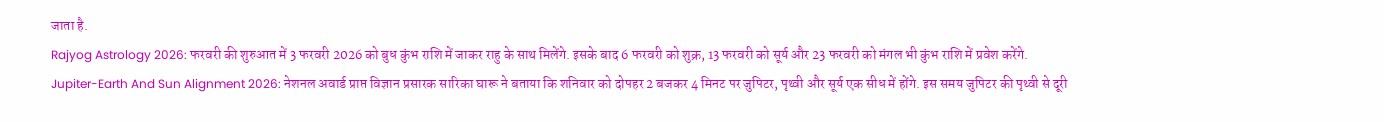जाता है.
Rajyog Astrology 2026: फरवरी की शुरुआत में 3 फरवरी 2026 को बुध कुंभ राशि में जाकर राहु के साथ मिलेंगे. इसके बाद 6 फरवरी को शुक्र, 13 फरवरी को सूर्य और 23 फरवरी को मंगल भी कुंभ राशि में प्रवेश करेंगे.
Jupiter-Earth And Sun Alignment 2026: नेशनल अवार्ड प्राप्त विज्ञान प्रसारक सारिका घारू ने बताया कि शनिवार को दोपहर 2 बजकर 4 मिनट पर जुपिटर, पृथ्वी और सूर्य एक सीध में होंगे. इस समय जुपिटर की पृथ्वी से दूरी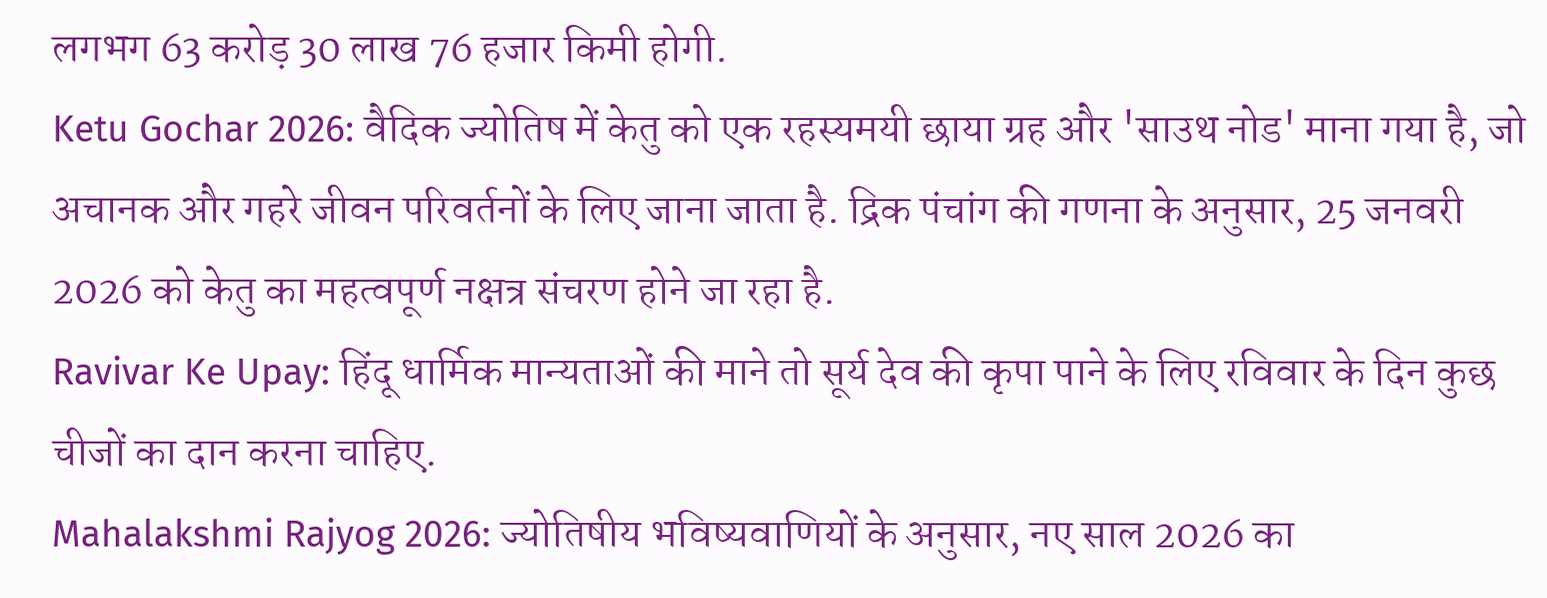लगभग 63 करोड़ 30 लाख 76 हजार किमी होगी.
Ketu Gochar 2026: वैदिक ज्योतिष में केतु को एक रहस्यमयी छाया ग्रह और 'साउथ नोड' माना गया है, जो अचानक और गहरे जीवन परिवर्तनों के लिए जाना जाता है. द्रिक पंचांग की गणना के अनुसार, 25 जनवरी 2026 को केतु का महत्वपूर्ण नक्षत्र संचरण होने जा रहा है.
Ravivar Ke Upay: हिंदू धार्मिक मान्यताओं की माने तो सूर्य देव की कृपा पाने के लिए रविवार के दिन कुछ चीजों का दान करना चाहिए.
Mahalakshmi Rajyog 2026: ज्योतिषीय भविष्यवाणियों के अनुसार, नए साल 2026 का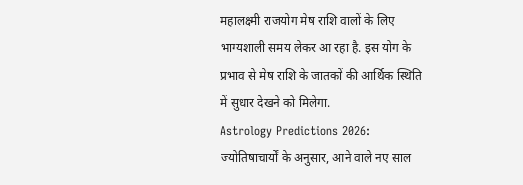महालक्ष्मी राजयोग मेष राशि वालों के लिए भाग्यशाली समय लेकर आ रहा है. इस योग के प्रभाव से मेष राशि के जातकों की आर्थिक स्थिति में सुधार देखने को मिलेगा.
Astrology Predictions 2026: ज्योतिषाचार्यों के अनुसार, आने वाले नए साल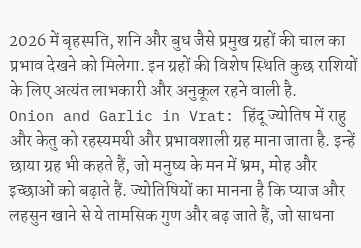2026 में बृहस्पति, शनि और बुध जैसे प्रमुख ग्रहों की चाल का प्रभाव देखने को मिलेगा. इन ग्रहों की विशेष स्थिति कुछ राशियों के लिए अत्यंत लाभकारी और अनुकूल रहने वाली है.
Onion and Garlic in Vrat: हिंदू ज्योतिष में राहु और केतु को रहस्यमयी और प्रभावशाली ग्रह माना जाता है. इन्हें छाया ग्रह भी कहते हैं, जो मनुष्य के मन में भ्रम, मोह और इच्छाओं को बढ़ाते हैं. ज्योतिषियों का मानना है कि प्याज और लहसुन खाने से ये तामसिक गुण और बढ़ जाते हैं, जो साधना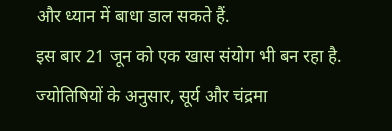और ध्यान में बाधा डाल सकते हैं.
इस बार 21 जून को एक खास संयोग भी बन रहा है. ज्योतिषियों के अनुसार, सूर्य और चंद्रमा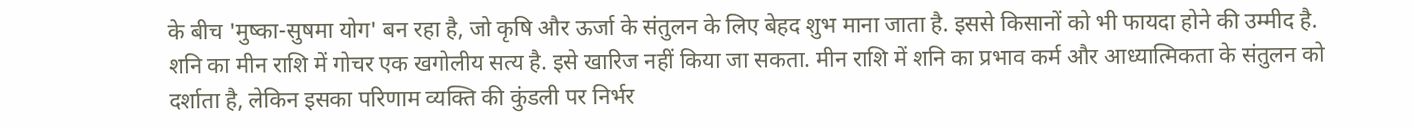के बीच 'मुष्का-सुषमा योग' बन रहा है, जो कृषि और ऊर्जा के संतुलन के लिए बेहद शुभ माना जाता है. इससे किसानों को भी फायदा होने की उम्मीद है.
शनि का मीन राशि में गोचर एक खगोलीय सत्य है. इसे खारिज नहीं किया जा सकता. मीन राशि में शनि का प्रभाव कर्म और आध्यात्मिकता के संतुलन को दर्शाता है, लेकिन इसका परिणाम व्यक्ति की कुंडली पर निर्भर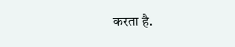करता है.